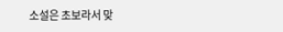소설은 초보라서 맞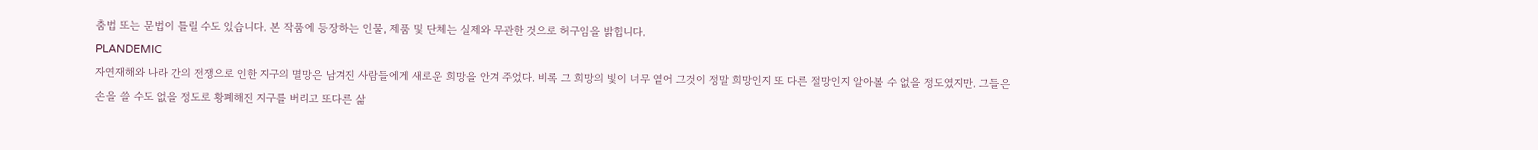춤법 또는 문법이 틀릴 수도 있습니다. 본 작품에 등장하는 인물, 제품 및 단체는 실제와 무관한 것으로 허구임을 밝힙니다.
PLANDEMIC
자연재해와 나라 간의 전쟁으로 인한 지구의 멸망은 남겨진 사람들에게 새로운 희망을 안겨 주었다. 비록 그 희망의 빛이 너무 옅어 그것이 정말 희망인지 또 다른 절망인지 알아볼 수 없을 정도였지만. 그들은 손을 쓸 수도 없을 정도로 황폐해진 지구를 버리고 또다른 삶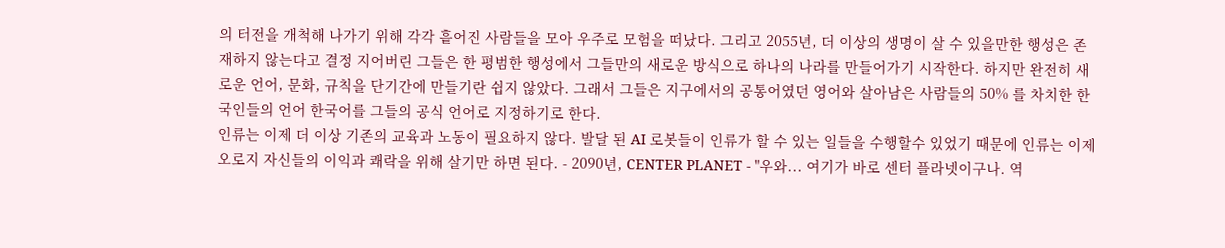의 터전을 개척해 나가기 위해 각각 흩어진 사람들을 모아 우주로 모험을 떠났다. 그리고 2055년, 더 이상의 생명이 살 수 있을만한 행성은 존재하지 않는다고 결정 지어버린 그들은 한 평범한 행성에서 그들만의 새로운 방식으로 하나의 나라를 만들어가기 시작한다. 하지만 완전히 새로운 언어, 문화, 규칙을 단기간에 만들기란 쉽지 않았다. 그래서 그들은 지구에서의 공통어였던 영어와 살아남은 사람들의 50% 를 차치한 한국인들의 언어 한국어를 그들의 공식 언어로 지정하기로 한다.
인류는 이제 더 이상 기존의 교육과 노동이 필요하지 않다. 발달 된 AI 로봇들이 인류가 할 수 있는 일들을 수행할수 있었기 때문에 인류는 이제 오로지 자신들의 이익과 쾌락을 위해 살기만 하면 된다. - 2090년, CENTER PLANET - "우와... 여기가 바로 센터 플라넷이구나. 역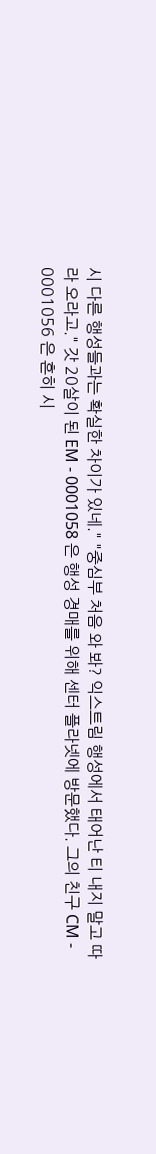시 다른 행성들과는 확실한 차이가 있네." "중심부 처음 와 봐? 익스트림 행성에서 태어난 티 내지 말고 따라 오라고." 갓 20살이 된 EM - 0001058 은 행성 경매를 위해 센터 플라넷에 방문했다. 그의 친구 CM - 0001056 은 흔히 시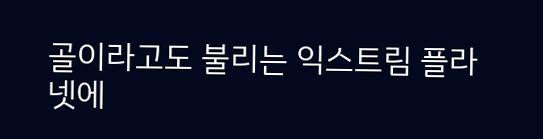골이라고도 불리는 익스트림 플라넷에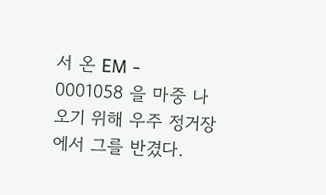서 온 EM - 0001058 을 마중 나오기 위해 우주 정거장에서 그를 반겼다.